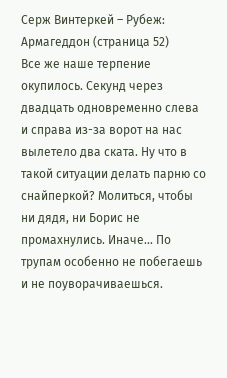Серж Винтеркей – Рубеж: Армагеддон (страница 52)
Все же наше терпение окупилось. Секунд через двадцать одновременно слева и справа из-за ворот на нас вылетело два ската. Ну что в такой ситуации делать парню со снайперкой? Молиться, чтобы ни дядя, ни Борис не промахнулись. Иначе... По трупам особенно не побегаешь и не поуворачиваешься.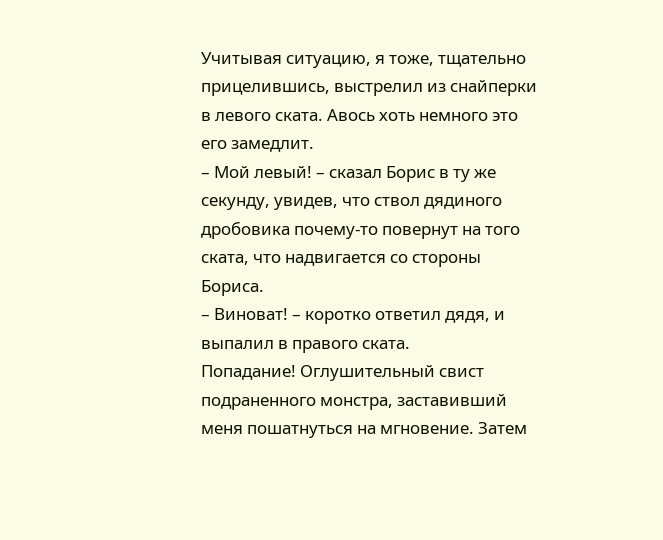Учитывая ситуацию, я тоже, тщательно прицелившись, выстрелил из снайперки в левого ската. Авось хоть немного это его замедлит.
– Мой левый! – сказал Борис в ту же секунду, увидев, что ствол дядиного дробовика почему-то повернут на того ската, что надвигается со стороны Бориса.
– Виноват! – коротко ответил дядя, и выпалил в правого ската.
Попадание! Оглушительный свист подраненного монстра, заставивший меня пошатнуться на мгновение. Затем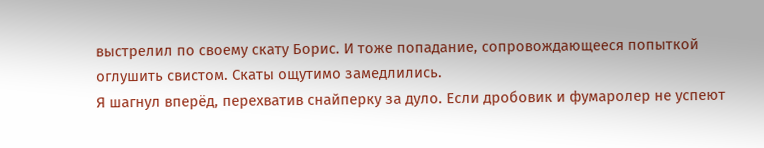выстрелил по своему скату Борис. И тоже попадание, сопровождающееся попыткой оглушить свистом. Скаты ощутимо замедлились.
Я шагнул вперёд, перехватив снайперку за дуло. Если дробовик и фумаролер не успеют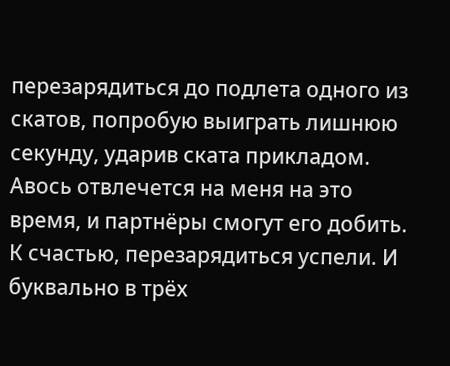перезарядиться до подлета одного из скатов, попробую выиграть лишнюю секунду, ударив ската прикладом. Авось отвлечется на меня на это время, и партнёры смогут его добить.
К счастью, перезарядиться успели. И буквально в трёх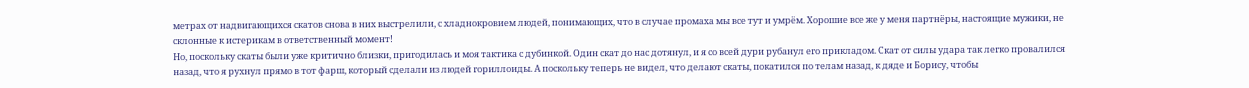метрах от надвигающихся скатов снова в них выстрелили, с хладнокровием людей, понимающих, что в случае промаха мы все тут и умрём. Хорошие все же у меня партнёры, настоящие мужики, не склонные к истерикам в ответственный момент!
Но, поскольку скаты были уже критично близки, пригодилась и моя тактика с дубинкой. Один скат до нас дотянул, и я со всей дури рубанул его прикладом. Скат от силы удара так легко провалился назад, что я рухнул прямо в тот фарш, который сделали из людей гориллоиды. А поскольку теперь не видел, что делают скаты, покатился по телам назад, к дяде и Борису, чтобы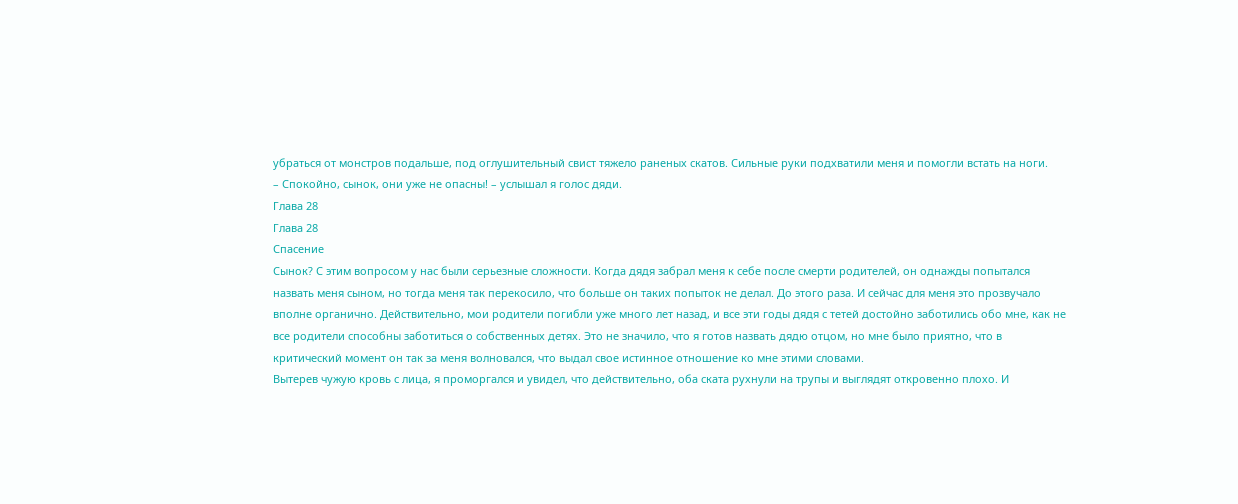убраться от монстров подальше, под оглушительный свист тяжело раненых скатов. Сильные руки подхватили меня и помогли встать на ноги.
– Спокойно, сынок, они уже не опасны! – услышал я голос дяди.
Глава 28
Глава 28
Спасение
Сынок? С этим вопросом у нас были серьезные сложности. Когда дядя забрал меня к себе после смерти родителей, он однажды попытался назвать меня сыном, но тогда меня так перекосило, что больше он таких попыток не делал. До этого раза. И сейчас для меня это прозвучало вполне органично. Действительно, мои родители погибли уже много лет назад, и все эти годы дядя с тетей достойно заботились обо мне, как не все родители способны заботиться о собственных детях. Это не значило, что я готов назвать дядю отцом, но мне было приятно, что в критический момент он так за меня волновался, что выдал свое истинное отношение ко мне этими словами.
Вытерев чужую кровь с лица, я проморгался и увидел, что действительно, оба ската рухнули на трупы и выглядят откровенно плохо. И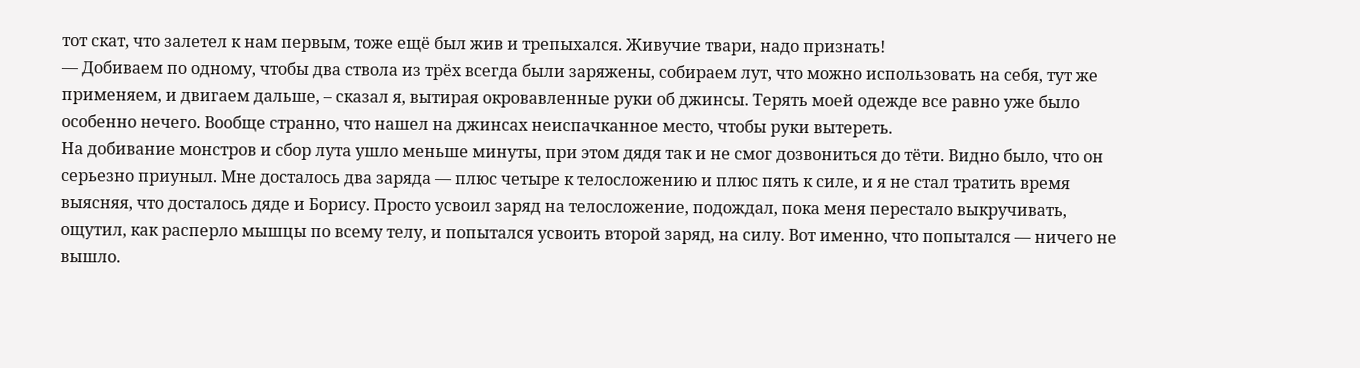тот скат, что залетел к нам первым, тоже ещё был жив и трепыхался. Живучие твари, надо признать!
— Добиваем по одному, чтобы два ствола из трёх всегда были заряжены, собираем лут, что можно использовать на себя, тут же применяем, и двигаем дальше, – сказал я, вытирая окровавленные руки об джинсы. Терять моей одежде все равно уже было особенно нечего. Вообще странно, что нашел на джинсах неиспачканное место, чтобы руки вытереть.
На добивание монстров и сбор лута ушло меньше минуты, при этом дядя так и не смог дозвониться до тёти. Видно было, что он серьезно приуныл. Мне досталось два заряда — плюс четыре к телосложению и плюс пять к силе, и я не стал тратить время выясняя, что досталось дяде и Борису. Просто усвоил заряд на телосложение, подождал, пока меня перестало выкручивать, ощутил, как расперло мышцы по всему телу, и попытался усвоить второй заряд, на силу. Вот именно, что попытался — ничего не вышло.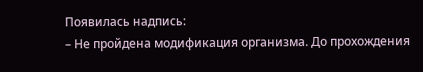Появилась надпись:
– Не пройдена модификация организма. До прохождения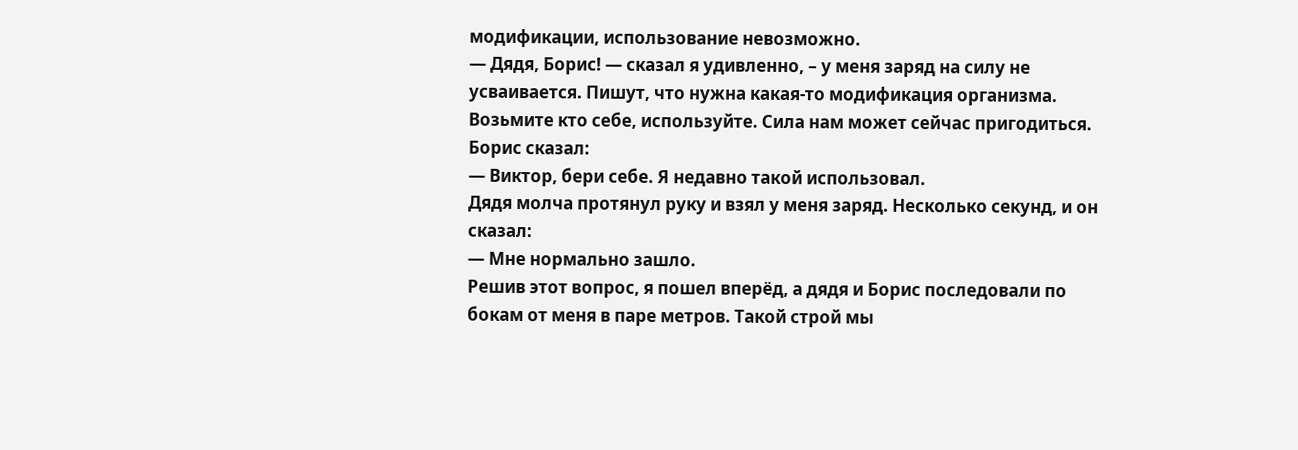модификации, использование невозможно.
— Дядя, Борис! — сказал я удивленно, – у меня заряд на силу не усваивается. Пишут, что нужна какая-то модификация организма. Возьмите кто себе, используйте. Сила нам может сейчас пригодиться.
Борис сказал:
— Виктор, бери себе. Я недавно такой использовал.
Дядя молча протянул руку и взял у меня заряд. Несколько секунд, и он сказал:
— Мне нормально зашло.
Решив этот вопрос, я пошел вперёд, а дядя и Борис последовали по бокам от меня в паре метров. Такой строй мы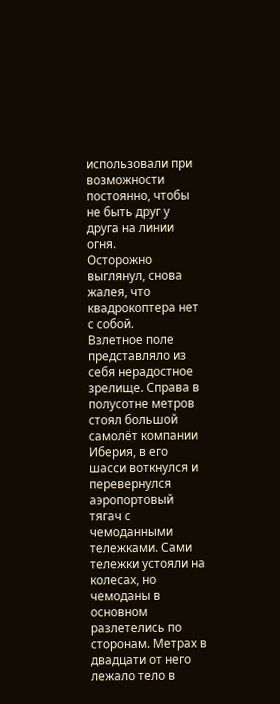использовали при возможности постоянно, чтобы не быть друг у друга на линии огня.
Осторожно выглянул, снова жалея, что квадрокоптера нет с собой.
Взлетное поле представляло из себя нерадостное зрелище. Справа в полусотне метров стоял большой самолёт компании Иберия, в его шасси воткнулся и перевернулся аэропортовый тягач с чемоданными тележками. Сами тележки устояли на колесах, но чемоданы в основном разлетелись по сторонам. Метрах в двадцати от него лежало тело в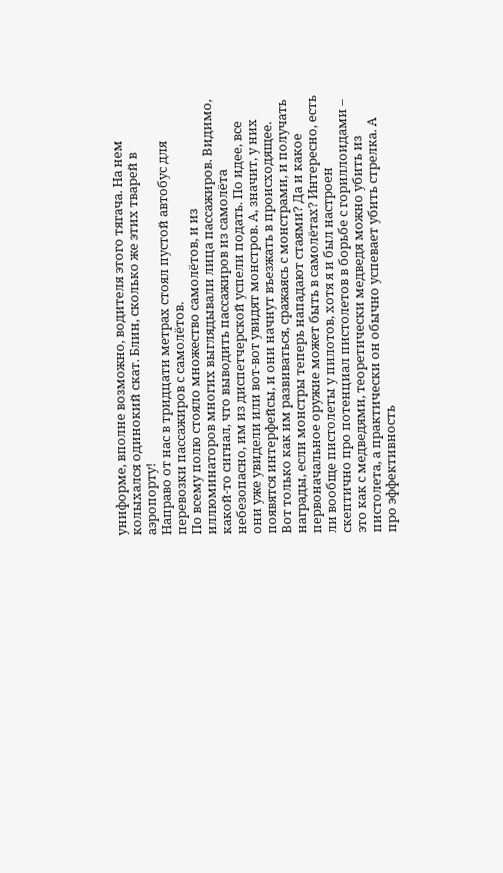униформе, вполне возможно, водителя этого тягача. На нем колыхался одинокий скат. Блин, сколько же этих тварей в аэропорту!
Направо от нас в тридцати метрах стоял пустой автобус для перевозки пассажиров с самолётов.
По всему полю стояло множество самолётов, и из иллюминаторов многих выглядывали лица пассажиров. Видимо, какой-то сигнал, что выводить пассажиров из самолёта небезопасно, им из диспетчерской успели подать. По идее, все они уже увидели или вот-вот увидят монстров. А, значит, у них появятся интерфейсы, и они начнут въезжать в происходящее. Вот только как им развиваться, сражаясь с монстрами, и получать награды, если монстры теперь нападают стаями? Да и какое первоначальное оружие может быть в самолётах? Интересно, есть ли вообще пистолеты у пилотов, хотя я и был настроен скептично про потенциал пистолетов в борьбе с гориллоидами – это как с медведями, теоретически медведя можно убить из пистолета, а практически он обычно успевает убить стрелка. А про эффективность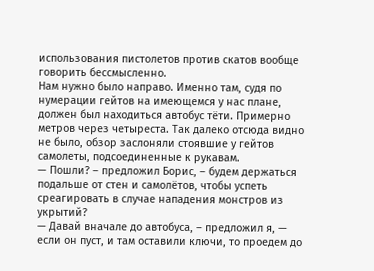использования пистолетов против скатов вообще говорить бессмысленно.
Нам нужно было направо. Именно там, судя по нумерации гейтов на имеющемся у нас плане, должен был находиться автобус тёти. Примерно метров через четыреста. Так далеко отсюда видно не было, обзор заслоняли стоявшие у гейтов самолеты, подсоединенные к рукавам.
— Пошли? – предложил Борис, – будем держаться подальше от стен и самолётов, чтобы успеть среагировать в случае нападения монстров из укрытий?
— Давай вначале до автобуса, – предложил я, — если он пуст, и там оставили ключи, то проедем до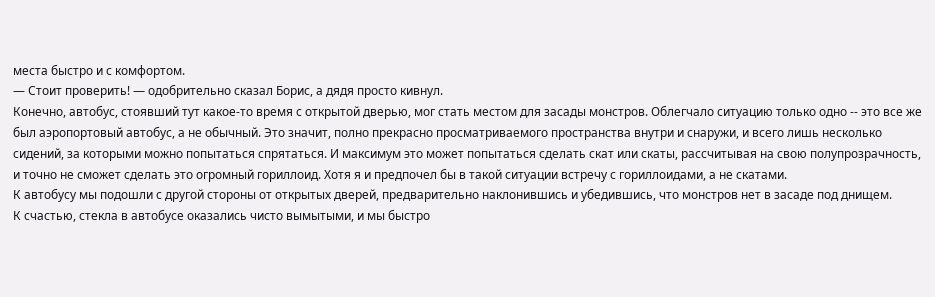места быстро и с комфортом.
— Стоит проверить! — одобрительно сказал Борис, а дядя просто кивнул.
Конечно, автобус, стоявший тут какое-то время с открытой дверью, мог стать местом для засады монстров. Облегчало ситуацию только одно -- это все же был аэропортовый автобус, а не обычный. Это значит, полно прекрасно просматриваемого пространства внутри и снаружи, и всего лишь несколько сидений, за которыми можно попытаться спрятаться. И максимум это может попытаться сделать скат или скаты, рассчитывая на свою полупрозрачность, и точно не сможет сделать это огромный гориллоид. Хотя я и предпочел бы в такой ситуации встречу с гориллоидами, а не скатами.
К автобусу мы подошли с другой стороны от открытых дверей, предварительно наклонившись и убедившись, что монстров нет в засаде под днищем.
К счастью, стекла в автобусе оказались чисто вымытыми, и мы быстро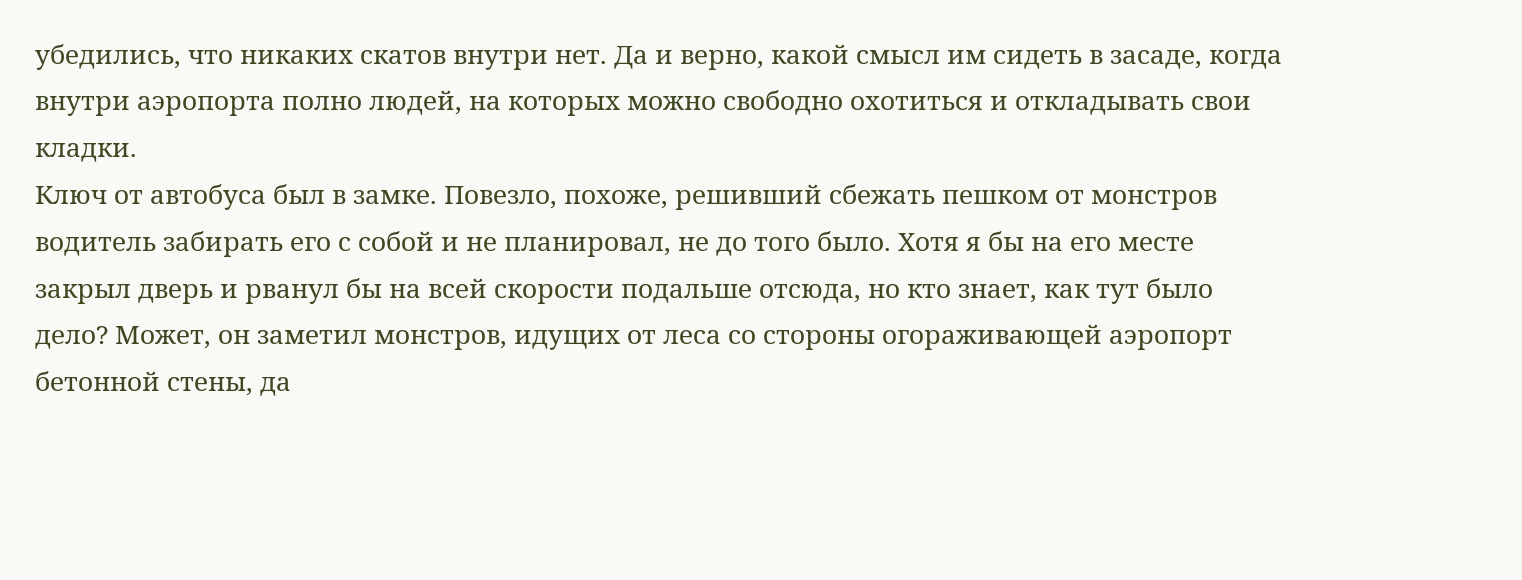убедились, что никаких скатов внутри нет. Да и верно, какой смысл им сидеть в засаде, когда внутри аэропорта полно людей, на которых можно свободно охотиться и откладывать свои кладки.
Ключ от автобуса был в замке. Повезло, похоже, решивший сбежать пешком от монстров водитель забирать его с собой и не планировал, не до того было. Хотя я бы на его месте закрыл дверь и рванул бы на всей скорости подальше отсюда, но кто знает, как тут было дело? Может, он заметил монстров, идущих от леса со стороны огораживающей аэропорт бетонной стены, да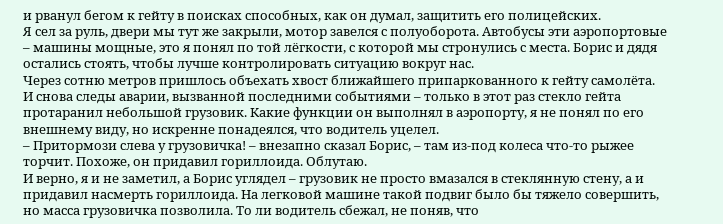и рванул бегом к гейту в поисках способных, как он думал, защитить его полицейских.
Я сел за руль, двери мы тут же закрыли, мотор завелся с полуоборота. Автобусы эти аэропортовые – машины мощные, это я понял по той лёгкости, с которой мы стронулись с места. Борис и дядя остались стоять, чтобы лучше контролировать ситуацию вокруг нас.
Через сотню метров пришлось объехать хвост ближайшего припаркованного к гейту самолёта. И снова следы аварии, вызванной последними событиями – только в этот раз стекло гейта протаранил небольшой грузовик. Какие функции он выполнял в аэропорту, я не понял по его внешнему виду, но искренне понадеялся, что водитель уцелел.
– Притормози слева у грузовичка! – внезапно сказал Борис, – там из-под колеса что-то рыжее торчит. Похоже, он придавил гориллоида. Облутаю.
И верно, я и не заметил, а Борис углядел – грузовик не просто вмазался в стеклянную стену, а и придавил насмерть гориллоида. На легковой машине такой подвиг было бы тяжело совершить, но масса грузовичка позволила. То ли водитель сбежал, не поняв, что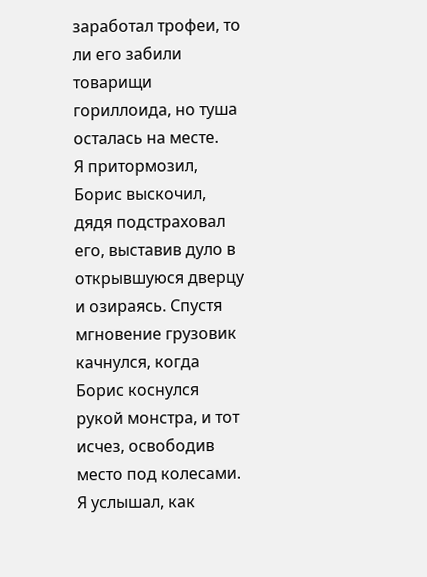заработал трофеи, то ли его забили товарищи гориллоида, но туша осталась на месте.
Я притормозил, Борис выскочил, дядя подстраховал его, выставив дуло в открывшуюся дверцу и озираясь. Спустя мгновение грузовик качнулся, когда Борис коснулся рукой монстра, и тот исчез, освободив место под колесами. Я услышал, как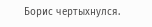Борис чертыхнулся.